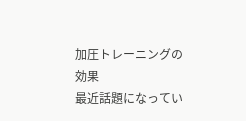加圧トレーニングの効果
最近話題になってい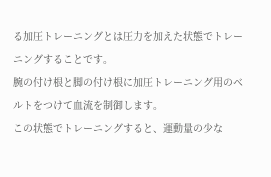る加圧トレーニングとは圧力を加えた状態でトレーニングすることです。
腕の付け根と脚の付け根に加圧トレーニング用のベルトをつけて血流を制御します。
この状態でトレーニングすると、運動量の少な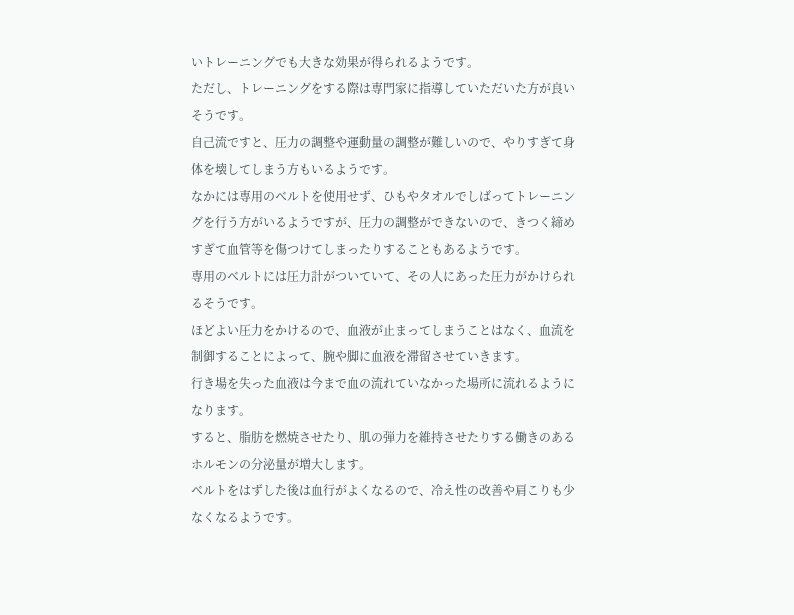いトレーニングでも大きな効果が得られるようです。
ただし、トレーニングをする際は専門家に指導していただいた方が良いそうです。
自己流ですと、圧力の調整や運動量の調整が難しいので、やりすぎて身体を壊してしまう方もいるようです。
なかには専用のベルトを使用せず、ひもやタオルでしばってトレーニングを行う方がいるようですが、圧力の調整ができないので、きつく締めすぎて血管等を傷つけてしまったりすることもあるようです。
専用のベルトには圧力計がついていて、その人にあった圧力がかけられるそうです。
ほどよい圧力をかけるので、血液が止まってしまうことはなく、血流を制御することによって、腕や脚に血液を滞留させていきます。
行き場を失った血液は今まで血の流れていなかった場所に流れるようになります。
すると、脂肪を燃焼させたり、肌の弾力を維持させたりする働きのあるホルモンの分泌量が増大します。
ベルトをはずした後は血行がよくなるので、冷え性の改善や肩こりも少なくなるようです。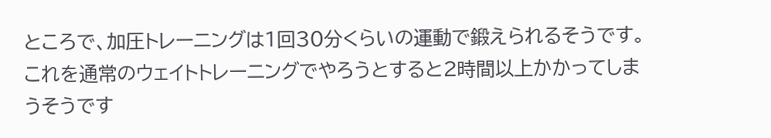ところで、加圧トレーニングは1回30分くらいの運動で鍛えられるそうです。
これを通常のウェイトトレーニングでやろうとすると2時間以上かかってしまうそうです